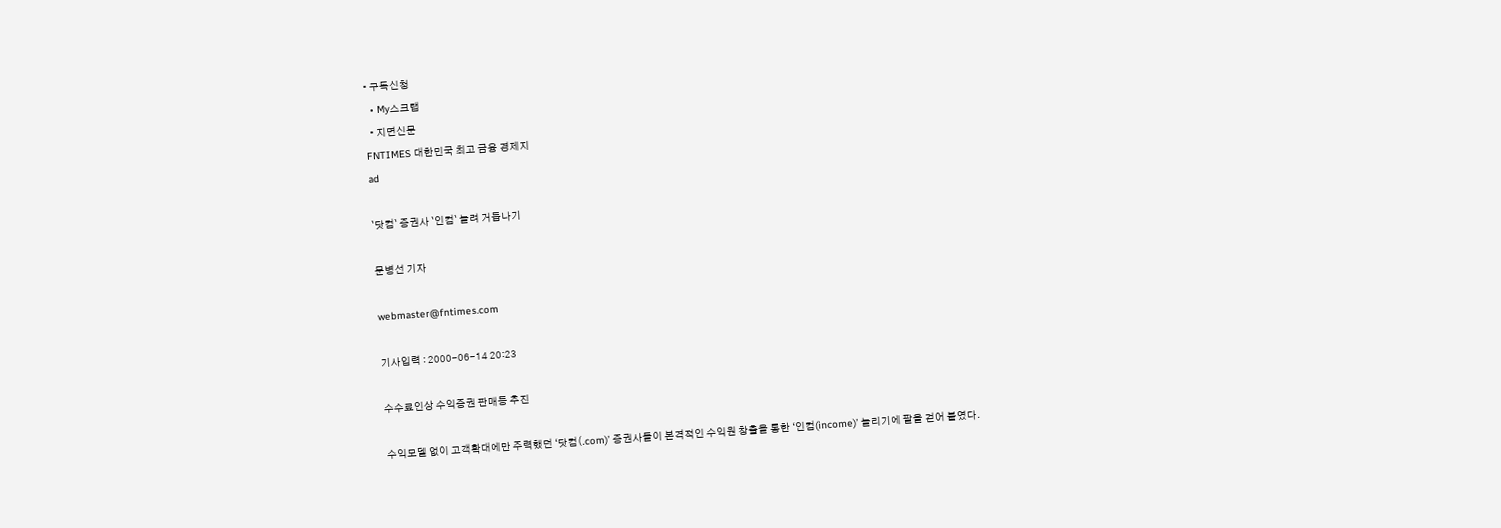• 구독신청
  • My스크랩
  • 지면신문
FNTIMES 대한민국 최고 금융 경제지
ad

`닷컴` 증권사 `인컴` 늘려 거듭나기

문병선 기자

webmaster@fntimes.com

기사입력 : 2000-06-14 20:23

수수료인상 수익증권 판매등 추진

수익모델 없이 고객확대에만 주력했던 ‘닷컴(.com)’ 증권사들이 본격적인 수익원 창출을 통한 ‘인컴(income)’ 늘리기에 팔을 걷어 붙였다.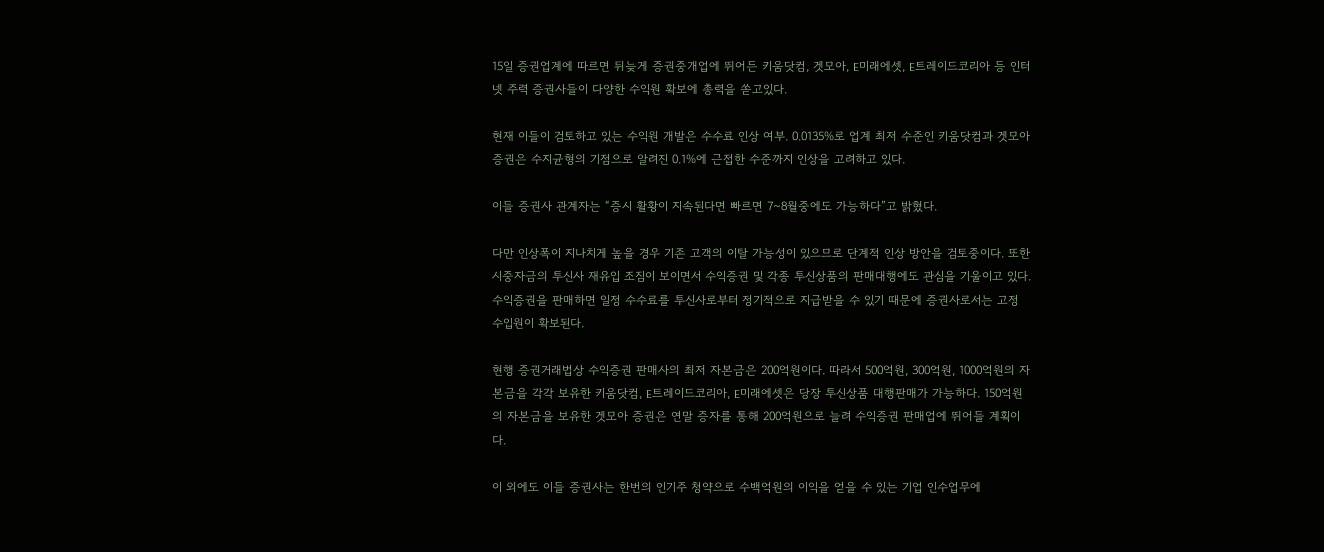15일 증권업계에 따르면 뒤늦게 증권중개업에 뛰어든 키움닷컴, 겟모아, E미래에셋, E트레이드코리아 등 인터넷 주력 증권사들이 다양한 수익원 확보에 총력을 쏟고있다.

현재 이들이 검토하고 있는 수익원 개발은 수수료 인상 여부. 0.0135%로 업계 최저 수준인 키움닷컴과 겟모아 증권은 수지균형의 기점으로 알려진 0.1%에 근접한 수준까지 인상을 고려하고 있다.

이들 증권사 관계자는 “증시 활황이 지속된다면 빠르면 7~8월중에도 가능하다”고 밝혔다.

다만 인상폭이 지나치게 높을 경우 기존 고객의 이탈 가능성이 있으므로 단계적 인상 방안을 검토중이다. 또한 시중자금의 투신사 재유입 조짐이 보이면서 수익증권 및 각종 투신상품의 판매대행에도 관심을 기울이고 있다. 수익증권을 판매하면 일정 수수료를 투신사로부터 정기적으로 지급받을 수 있기 때문에 증권사로서는 고정 수입원이 확보된다.

현행 증권거래법상 수익증권 판매사의 최저 자본금은 200억원이다. 따라서 500억원, 300억원, 1000억원의 자본금을 각각 보유한 키움닷컴, E트레이드코리아, E미래에셋은 당장 투신상품 대행판매가 가능하다. 150억원의 자본금을 보유한 겟모아 증권은 연말 증자를 통해 200억원으로 늘려 수익증권 판매업에 뛰어들 계획이다.

이 외에도 이들 증권사는 한번의 인기주 청약으로 수백억원의 이익을 얻을 수 있는 기업 인수업무에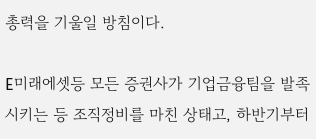총력을 기울일 방침이다.

E미래에셋등 모든 증권사가 기업금융팀을 발족시키는 등 조직정비를 마친 상태고, 하반기부터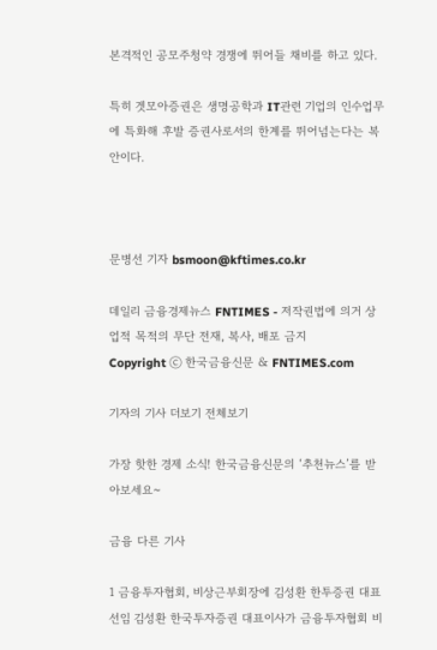본격적인 공모주청약 경쟁에 뛰어들 채비를 하고 있다.

특히 겟모아증권은 생명공학과 IT관련 기업의 인수업무에 특화해 후발 증권사로서의 한계를 뛰어넘는다는 복안이다.



문병선 기자 bsmoon@kftimes.co.kr

데일리 금융경제뉴스 FNTIMES - 저작권법에 의거 상업적 목적의 무단 전재, 복사, 배포 금지
Copyright ⓒ 한국금융신문 & FNTIMES.com

기자의 기사 더보기 전체보기

가장 핫한 경제 소식! 한국금융신문의 ‘추천뉴스’를 받아보세요~

금융 다른 기사

1 금융투자협회, 비상근부회장에 김성환 한투증권 대표 선임 김성환 한국투자증권 대표이사가 금융투자협회 비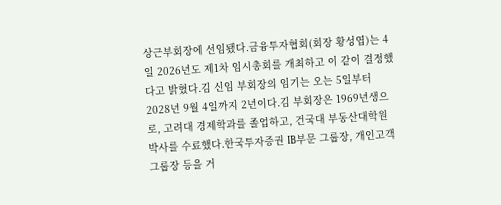상근부회장에 선임됐다.금융투자협회(회장 황성엽)는 4일 2026년도 제1차 임시총회를 개최하고 이 같이 결정했다고 밝혔다.김 신임 부회장의 임기는 오는 5일부터 2028년 9월 4일까지 2년이다.김 부회장은 1969년생으로, 고려대 경제학과를 졸업하고, 건국대 부동산대학원 박사를 수료했다.한국투자증권 IB부문 그룹장, 개인고객그룹장 등을 거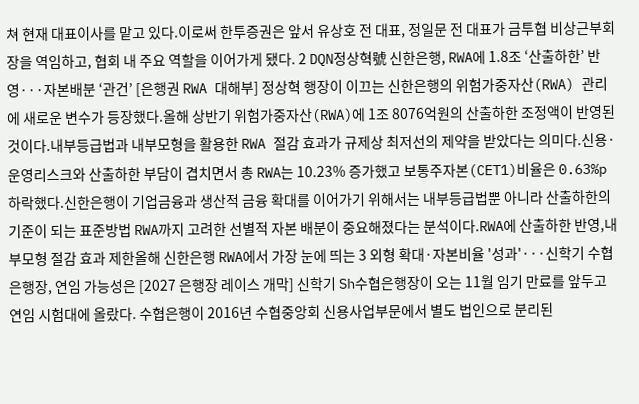쳐 현재 대표이사를 맡고 있다.이로써 한투증권은 앞서 유상호 전 대표, 정일문 전 대표가 금투협 비상근부회장을 역임하고, 협회 내 주요 역할을 이어가게 됐다. 2 DQN정상혁號 신한은행, RWA에 1.8조 ‘산출하한’ 반영···자본배분 ‘관건’ [은행권 RWA 대해부] 정상혁 행장이 이끄는 신한은행의 위험가중자산(RWA) 관리에 새로운 변수가 등장했다.올해 상반기 위험가중자산(RWA)에 1조 8076억원의 산출하한 조정액이 반영된 것이다.내부등급법과 내부모형을 활용한 RWA 절감 효과가 규제상 최저선의 제약을 받았다는 의미다.신용·운영리스크와 산출하한 부담이 겹치면서 총 RWA는 10.23% 증가했고 보통주자본(CET1)비율은 0.63%p 하락했다.신한은행이 기업금융과 생산적 금융 확대를 이어가기 위해서는 내부등급법뿐 아니라 산출하한의 기준이 되는 표준방법 RWA까지 고려한 선별적 자본 배분이 중요해졌다는 분석이다.RWA에 산출하한 반영,내부모형 절감 효과 제한올해 신한은행 RWA에서 가장 눈에 띄는 3 외형 확대·자본비율 '성과'···신학기 수협은행장, 연임 가능성은 [2027 은행장 레이스 개막] 신학기 Sh수협은행장이 오는 11월 임기 만료를 앞두고 연임 시험대에 올랐다. 수협은행이 2016년 수협중앙회 신용사업부문에서 별도 법인으로 분리된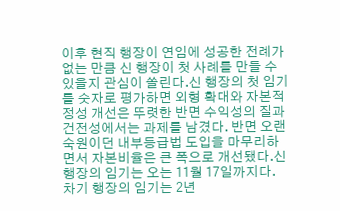이후 현직 행장이 연임에 성공한 전례가 없는 만큼 신 행장이 첫 사례를 만들 수 있을지 관심이 쏠린다.신 행장의 첫 임기를 숫자로 평가하면 외형 확대와 자본적정성 개선은 뚜렷한 반면 수익성의 질과 건전성에서는 과제를 남겼다. 반면 오랜 숙원이던 내부등급법 도입을 마무리하면서 자본비율은 큰 폭으로 개선됐다.신 행장의 임기는 오는 11월 17일까지다. 차기 행장의 임기는 2년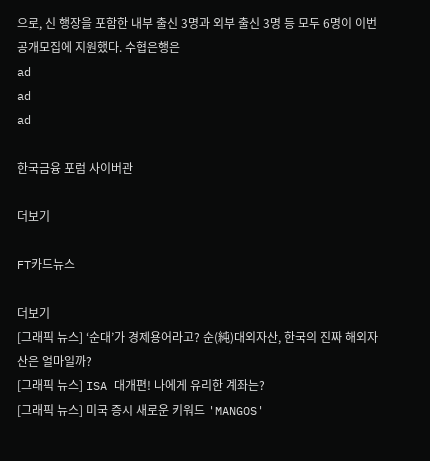으로, 신 행장을 포함한 내부 출신 3명과 외부 출신 3명 등 모두 6명이 이번 공개모집에 지원했다. 수협은행은
ad
ad
ad

한국금융 포럼 사이버관

더보기

FT카드뉴스

더보기
[그래픽 뉴스] ‘순대’가 경제용어라고? 순(純)대외자산, 한국의 진짜 해외자산은 얼마일까?
[그래픽 뉴스] ISA 대개편! 나에게 유리한 계좌는?
[그래픽 뉴스] 미국 증시 새로운 키워드 'MANGOS'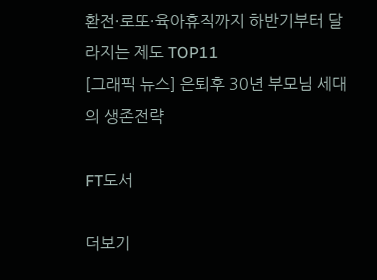환전·로또·육아휴직까지 하반기부터 달라지는 제도 TOP11
[그래픽 뉴스] 은퇴후 30년 부모님 세대의 생존전략

FT도서

더보기